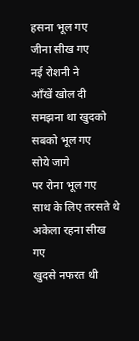हसना भूल गए
जीना सीख गए
नई रोशनी ने
आँखें खोल दी
समझना था खुदको
सबको भूल गए
सोये जागे
पर रोना भूल गए
साथ के लिए तरसते थे
अकेला रहना सीख गए
खुदसे नफरत थी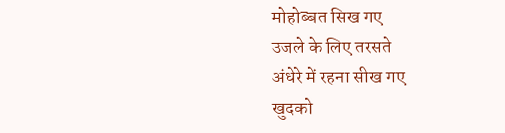मोहोब्बत सिख गए
उजले के लिए तरसते
अंधेरे में रहना सीख गए
खुदको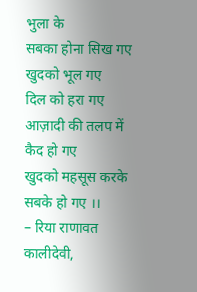भुला के
सबका होना सिख गए
खुदको भूल गए
दिल को हरा गए
आज़ादी की तलप में
कैद हो गए
खुदको महसूस करके
सबके हो गए ।।
– रिया राणावत
कालीदेवी,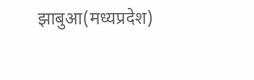झाबुआ(मध्यप्रदेश)